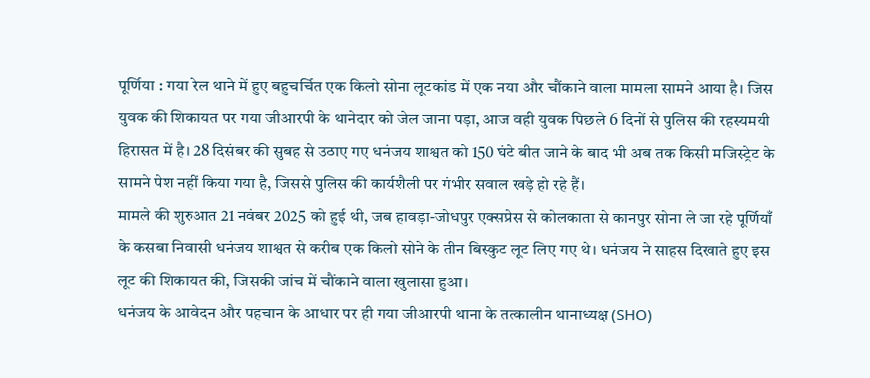पूर्णिया : गया रेल थाने में हुए बहुचर्चित एक किलो सोना लूटकांड में एक नया और चौंकाने वाला मामला सामने आया है। जिस युवक की शिकायत पर गया जीआरपी के थानेदार को जेल जाना पड़ा, आज वही युवक पिछले 6 दिनों से पुलिस की रहस्यमयी हिरासत में है। 28 दिसंबर की सुबह से उठाए गए धनंजय शाश्वत को 150 घंटे बीत जाने के बाद भी अब तक किसी मजिस्ट्रेट के सामने पेश नहीं किया गया है, जिससे पुलिस की कार्यशैली पर गंभीर सवाल खड़े हो रहे हैं।
मामले की शुरुआत 21 नवंबर 2025 को हुई थी, जब हावड़ा-जोधपुर एक्सप्रेस से कोलकाता से कानपुर सोना ले जा रहे पूर्णियाँ के कसबा निवासी धनंजय शाश्वत से करीब एक किलो सोने के तीन बिस्कुट लूट लिए गए थे। धनंजय ने साहस दिखाते हुए इस लूट की शिकायत की, जिसकी जांच में चौंकाने वाला खुलासा हुआ।
धनंजय के आवेदन और पहचान के आधार पर ही गया जीआरपी थाना के तत्कालीन थानाध्यक्ष (SHO)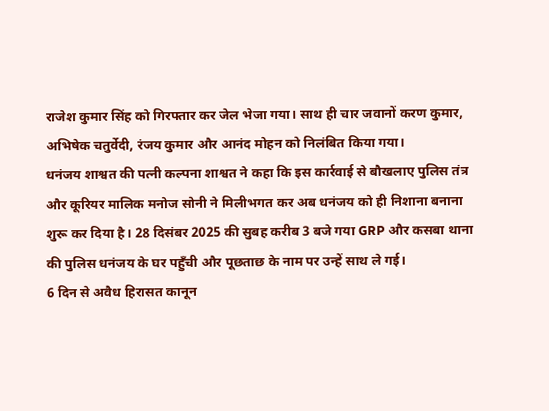राजेश कुमार सिंह को गिरफ्तार कर जेल भेजा गया। साथ ही चार जवानों करण कुमार, अभिषेक चतुर्वेदी, रंजय कुमार और आनंद मोहन को निलंबित किया गया।
धनंजय शाश्वत की पत्नी कल्पना शाश्वत ने कहा कि इस कार्रवाई से बौखलाए पुलिस तंत्र और कूरियर मालिक मनोज सोनी ने मिलीभगत कर अब धनंजय को ही निशाना बनाना शुरू कर दिया है। 28 दिसंबर 2025 की सुबह करीब 3 बजे गया GRP और कसबा थाना की पुलिस धनंजय के घर पहुँची और पूछताछ के नाम पर उन्हें साथ ले गई।
6 दिन से अवैध हिरासत कानून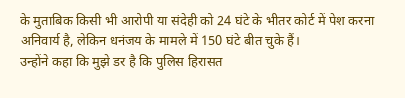के मुताबिक किसी भी आरोपी या संदेही को 24 घंटे के भीतर कोर्ट में पेश करना अनिवार्य है, लेकिन धनंजय के मामले में 150 घंटे बीत चुके हैं।
उन्होंने कहा कि मुझे डर है कि पुलिस हिरासत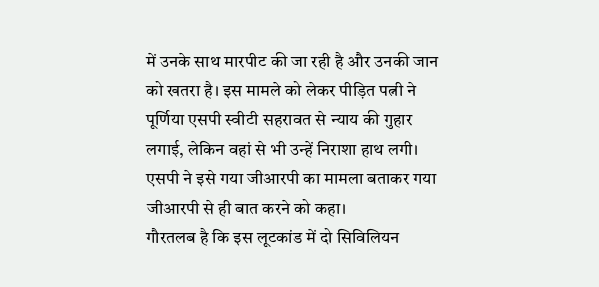में उनके साथ मारपीट की जा रही है और उनकी जान को खतरा है। इस मामले को लेकर पीड़ित पत्नी ने पूर्णिया एसपी स्वीटी सहरावत से न्याय की गुहार लगाई, लेकिन वहां से भी उन्हें निराशा हाथ लगी। एसपी ने इसे गया जीआरपी का मामला बताकर गया जीआरपी से ही बात करने को कहा।
गौरतलब है कि इस लूटकांड में दो सिविलियन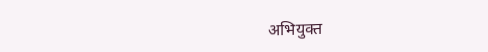अभियुक्त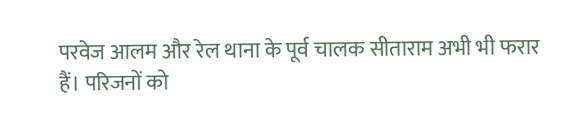परवेज आलम और रेल थाना के पूर्व चालक सीताराम अभी भी फरार हैं। परिजनों को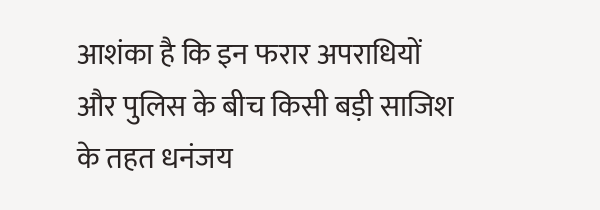आशंका है कि इन फरार अपराधियों और पुलिस के बीच किसी बड़ी साजिश के तहत धनंजय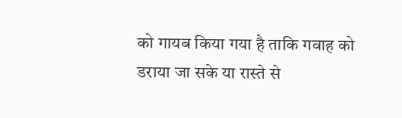को गायब किया गया है ताकि गवाह को डराया जा सके या रास्ते से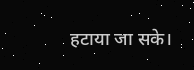हटाया जा सके।